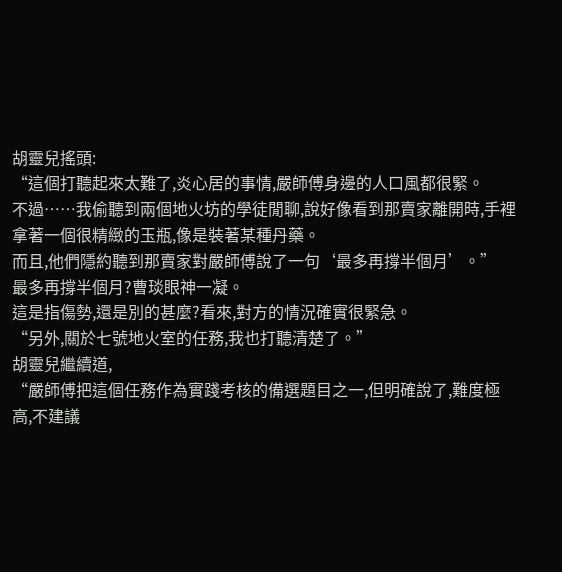胡靈兒搖頭:
“這個打聽起來太難了,炎心居的事情,嚴師傅身邊的人口風都很緊。
不過……我偷聽到兩個地火坊的學徒閒聊,說好像看到那賣家離開時,手裡拿著一個很精緻的玉瓶,像是裝著某種丹藥。
而且,他們隱約聽到那賣家對嚴師傅說了一句‘最多再撐半個月’。”
最多再撐半個月?曹琰眼神一凝。
這是指傷勢,還是別的甚麼?看來,對方的情況確實很緊急。
“另外,關於七號地火室的任務,我也打聽清楚了。”
胡靈兒繼續道,
“嚴師傅把這個任務作為實踐考核的備選題目之一,但明確說了,難度極高,不建議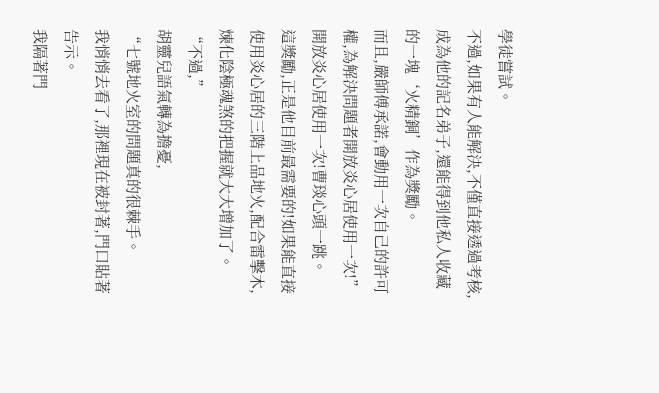學徒嘗試。
不過,如果有人能解決,不僅直接透過考核,成為他的記名弟子,還能得到他私人收藏的一塊‘火精銅’作為獎勵。
而且,嚴師傅承諾,會動用一次自己的許可權,為解決問題者開放炎心居使用一次!”
開放炎心居使用一次!曹琰心頭一跳。
這獎勵,正是他目前最需要的!如果能直接使用炎心居的三階上品地火,配合雷擊木,煉化陰極魂煞的把握就大大增加了。
“不過,”
胡靈兒語氣轉為擔憂,
“七號地火室的問題真的很棘手。
我悄悄去看了,那裡現在被封著,門口貼著告示。
我隔著門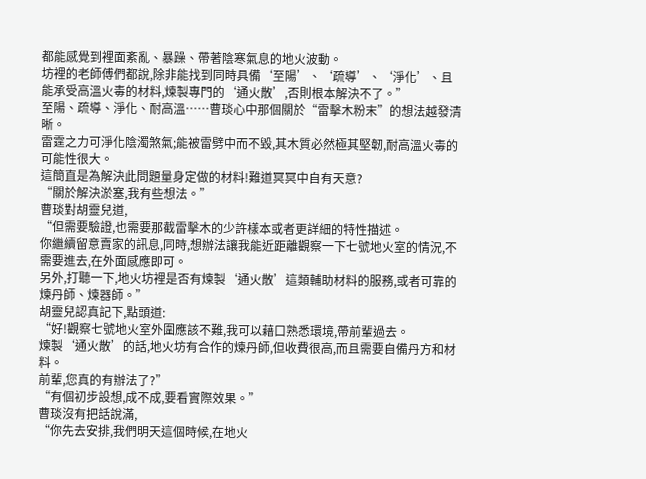都能感覺到裡面紊亂、暴躁、帶著陰寒氣息的地火波動。
坊裡的老師傅們都說,除非能找到同時具備‘至陽’、‘疏導’、‘淨化’、且能承受高溫火毒的材料,煉製專門的‘通火散’,否則根本解決不了。”
至陽、疏導、淨化、耐高溫……曹琰心中那個關於“雷擊木粉末”的想法越發清晰。
雷霆之力可淨化陰濁煞氣;能被雷劈中而不毀,其木質必然極其堅韌,耐高溫火毒的可能性很大。
這簡直是為解決此問題量身定做的材料!難道冥冥中自有天意?
“關於解決淤塞,我有些想法。”
曹琰對胡靈兒道,
“但需要驗證,也需要那截雷擊木的少許樣本或者更詳細的特性描述。
你繼續留意賣家的訊息,同時,想辦法讓我能近距離觀察一下七號地火室的情況,不需要進去,在外面感應即可。
另外,打聽一下,地火坊裡是否有煉製‘通火散’這類輔助材料的服務,或者可靠的煉丹師、煉器師。”
胡靈兒認真記下,點頭道:
“好!觀察七號地火室外圍應該不難,我可以藉口熟悉環境,帶前輩過去。
煉製‘通火散’的話,地火坊有合作的煉丹師,但收費很高,而且需要自備丹方和材料。
前輩,您真的有辦法了?”
“有個初步設想,成不成,要看實際效果。”
曹琰沒有把話說滿,
“你先去安排,我們明天這個時候,在地火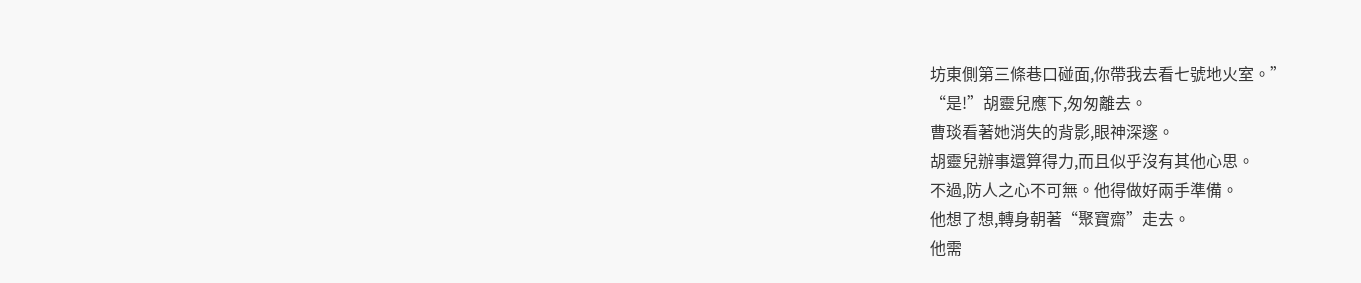坊東側第三條巷口碰面,你帶我去看七號地火室。”
“是!”胡靈兒應下,匆匆離去。
曹琰看著她消失的背影,眼神深邃。
胡靈兒辦事還算得力,而且似乎沒有其他心思。
不過,防人之心不可無。他得做好兩手準備。
他想了想,轉身朝著“聚寶齋”走去。
他需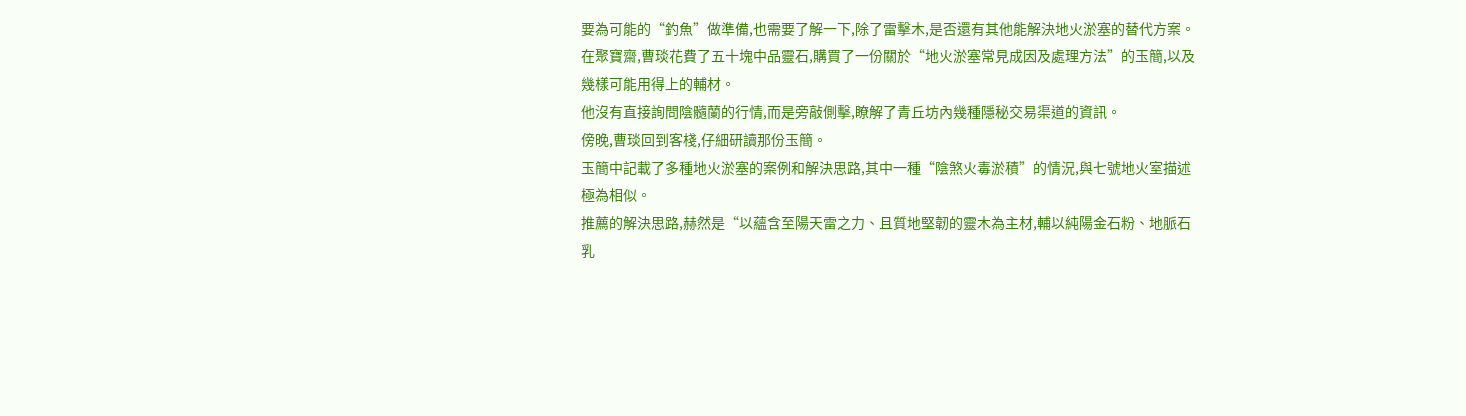要為可能的“釣魚”做準備,也需要了解一下,除了雷擊木,是否還有其他能解決地火淤塞的替代方案。
在聚寶齋,曹琰花費了五十塊中品靈石,購買了一份關於“地火淤塞常見成因及處理方法”的玉簡,以及幾樣可能用得上的輔材。
他沒有直接詢問陰髓蘭的行情,而是旁敲側擊,瞭解了青丘坊內幾種隱秘交易渠道的資訊。
傍晚,曹琰回到客棧,仔細研讀那份玉簡。
玉簡中記載了多種地火淤塞的案例和解決思路,其中一種“陰煞火毒淤積”的情況,與七號地火室描述極為相似。
推薦的解決思路,赫然是“以蘊含至陽天雷之力、且質地堅韌的靈木為主材,輔以純陽金石粉、地脈石乳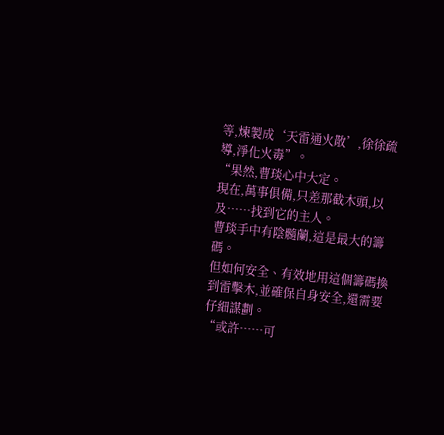等,煉製成‘天雷通火散’,徐徐疏導,淨化火毒”。
“果然,曹琰心中大定。
現在,萬事俱備,只差那截木頭,以及……找到它的主人。
曹琰手中有陰髓蘭,這是最大的籌碼。
但如何安全、有效地用這個籌碼換到雷擊木,並確保自身安全,還需要仔細謀劃。
“或許……可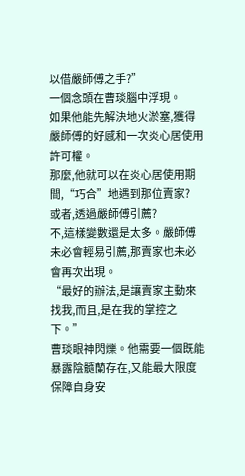以借嚴師傅之手?”
一個念頭在曹琰腦中浮現。
如果他能先解決地火淤塞,獲得嚴師傅的好感和一次炎心居使用許可權。
那麼,他就可以在炎心居使用期間,“巧合”地遇到那位賣家?
或者,透過嚴師傅引薦?
不,這樣變數還是太多。嚴師傅未必會輕易引薦,那賣家也未必會再次出現。
“最好的辦法,是讓賣家主動來找我,而且,是在我的掌控之下。”
曹琰眼神閃爍。他需要一個既能暴露陰髓蘭存在,又能最大限度保障自身安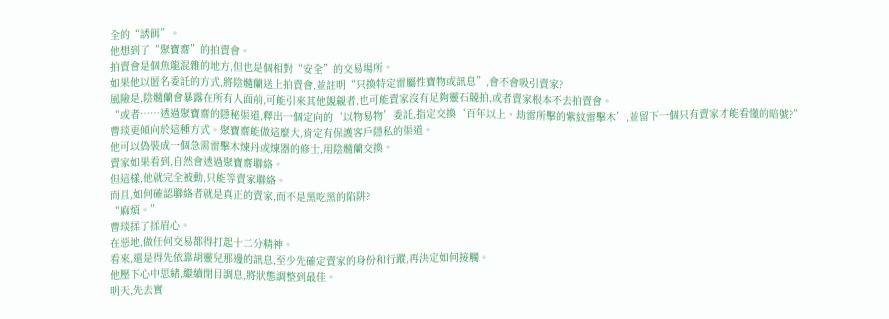全的“誘餌”。
他想到了“聚寶齋”的拍賣會。
拍賣會是個魚龍混雜的地方,但也是個相對“安全”的交易場所。
如果他以匿名委託的方式,將陰髓蘭送上拍賣會,並註明“只換特定雷屬性寶物或訊息”,會不會吸引賣家?
風險是,陰髓蘭會暴露在所有人面前,可能引來其他覬覦者,也可能賣家沒有足夠靈石競拍,或者賣家根本不去拍賣會。
“或者……透過聚寶齋的隱秘渠道,釋出一個定向的‘以物易物’委託,指定交換‘百年以上、劫雷所擊的紫紋雷擊木’,並留下一個只有賣家才能看懂的暗號?”
曹琰更傾向於這種方式。聚寶齋能做這麼大,肯定有保護客戶隱私的渠道。
他可以偽裝成一個急需雷擊木煉丹或煉器的修士,用陰髓蘭交換。
賣家如果看到,自然會透過聚寶齋聯絡。
但這樣,他就完全被動,只能等賣家聯絡。
而且,如何確認聯絡者就是真正的賣家,而不是黑吃黑的陷阱?
“麻煩。”
曹琰揉了揉眉心。
在惡地,做任何交易都得打起十二分精神。
看來,還是得先依靠胡靈兒那邊的訊息,至少先確定賣家的身份和行蹤,再決定如何接觸。
他壓下心中思緒,繼續閉目調息,將狀態調整到最佳。
明天,先去實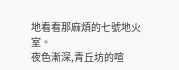地看看那麻煩的七號地火室。
夜色漸深,青丘坊的喧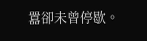囂卻未曾停歇。